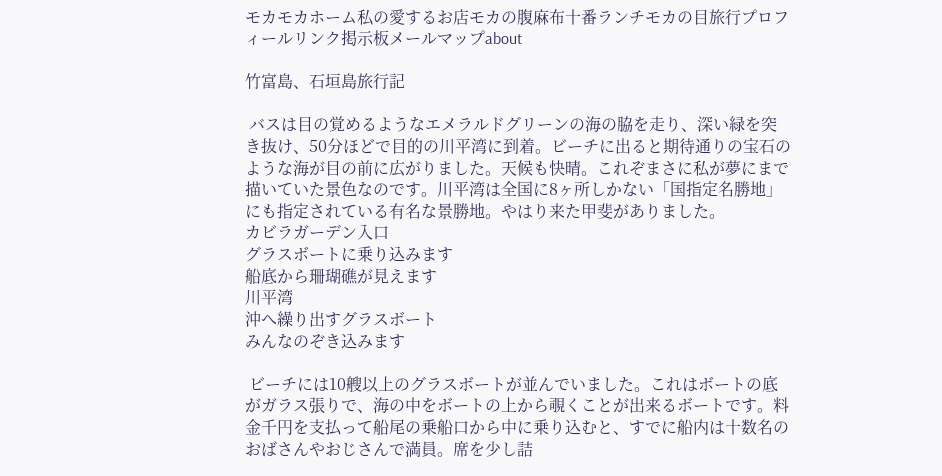モカモカホーム私の愛するお店モカの腹麻布十番ランチモカの目旅行プロフィールリンク掲示板メールマップabout

竹富島、石垣島旅行記

 バスは目の覚めるようなエメラルドグリーンの海の脇を走り、深い緑を突き抜け、50分ほどで目的の川平湾に到着。ビーチに出ると期待通りの宝石のような海が目の前に広がりました。天候も快晴。これぞまさに私が夢にまで描いていた景色なのです。川平湾は全国に8ヶ所しかない「国指定名勝地」にも指定されている有名な景勝地。やはり来た甲斐がありました。
カビラガーデン入口
グラスボートに乗り込みます
船底から珊瑚礁が見えます
川平湾
沖へ繰り出すグラスボート
みんなのぞき込みます

 ビーチには10艘以上のグラスボートが並んでいました。これはボートの底がガラス張りで、海の中をボートの上から覗くことが出来るボートです。料金千円を支払って船尾の乗船口から中に乗り込むと、すでに船内は十数名のおばさんやおじさんで満員。席を少し詰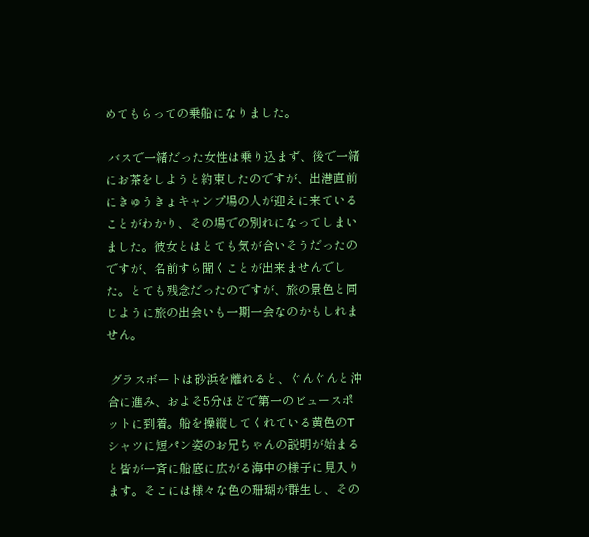めてもらっての乗船になりました。

 バスで一緒だった女性は乗り込まず、後で一緒にお茶をしようと約束したのですが、出港直前にきゅうきょキャンプ場の人が迎えに来ていることがわかり、その場での別れになってしまいました。彼女とはとても気が合いそうだったのですが、名前すら聞くことが出来ませんでした。とても残念だったのですが、旅の景色と同じように旅の出会いも一期一会なのかもしれません。

 グラスボートは砂浜を離れると、ぐんぐんと沖合に進み、およそ5分ほどで第一のビュースポットに到着。船を操縦してくれている黄色のTシャツに短パン姿のお兄ちゃんの説明が始まると皆が一斉に船底に広がる海中の様子に見入ります。そこには様々な色の珊瑚が群生し、その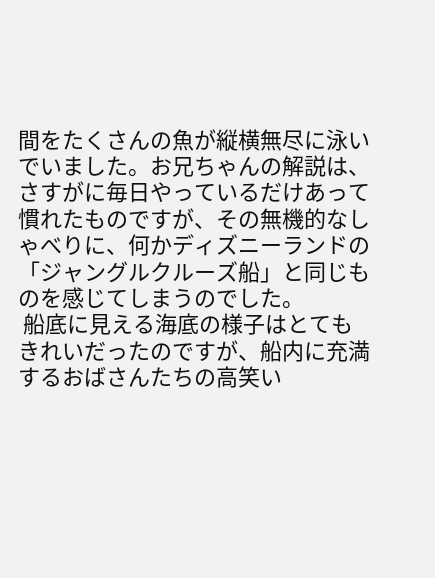間をたくさんの魚が縦横無尽に泳いでいました。お兄ちゃんの解説は、さすがに毎日やっているだけあって慣れたものですが、その無機的なしゃべりに、何かディズニーランドの「ジャングルクルーズ船」と同じものを感じてしまうのでした。
 船底に見える海底の様子はとてもきれいだったのですが、船内に充満するおばさんたちの高笑い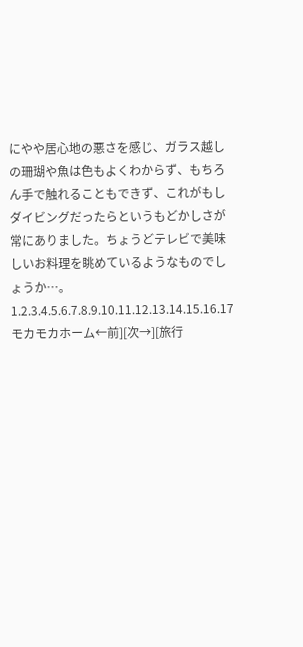にやや居心地の悪さを感じ、ガラス越しの珊瑚や魚は色もよくわからず、もちろん手で触れることもできず、これがもしダイビングだったらというもどかしさが常にありました。ちょうどテレビで美味しいお料理を眺めているようなものでしょうか…。
1.2.3.4.5.6.7.8.9.10.11.12.13.14.15.16.17モカモカホーム←前][次→][旅行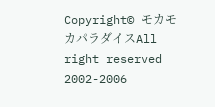Copyright© モカモカパラダイスAll right reserved 2002-2006